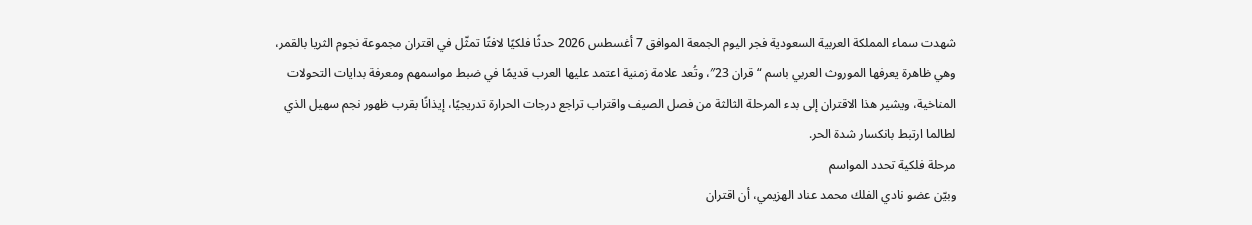شهدت سماء المملكة العربية السعودية فجر اليوم الجمعة الموافق 7 أغسطس 2026 حدثًا فلكيًا لافتًا تمثّل في اقتران مجموعة نجوم الثريا بالقمر، وهي ظاهرة يعرفها الموروث العربي باسم “قران 23″، وتُعد علامة زمنية اعتمد عليها العرب قديمًا في ضبط مواسمهم ومعرفة بدايات التحولات المناخية، ويشير هذا الاقتران إلى بدء المرحلة الثالثة من فصل الصيف واقتراب تراجع درجات الحرارة تدريجيًا، إيذانًا بقرب ظهور نجم سهيل الذي لطالما ارتبط بانكسار شدة الحر.
مرحلة فلكية تحدد المواسم
وبيّن عضو نادي الفلك محمد عناد الهزيمي، أن اقتران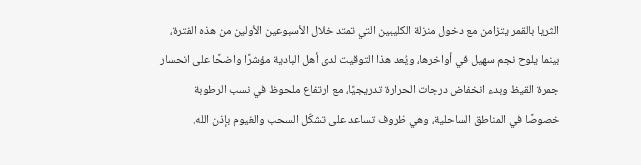الثريا بالقمر يتزامن مع دخول منزلة الكليبين التي تمتد خلال الأسبوعين الأولين من هذه الفترة، بينما يلوح نجم سهيل في أواخرها، ويُعد هذا التوقيت لدى أهل البادية مؤشرًا واضحًا على انحسار جمرة القيظ وبدء انخفاض درجات الحرارة تدريجيًا، مع ارتفاع ملحوظ في نسب الرطوبة خصوصًا في المناطق الساحلية، وهي ظروف تساعد على تشكّل السحب والغيوم بإذن الله.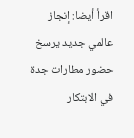اقرأ أيضا: إنجاز عالمي جديد يرسخ حضور مطارات جدة في الابتكار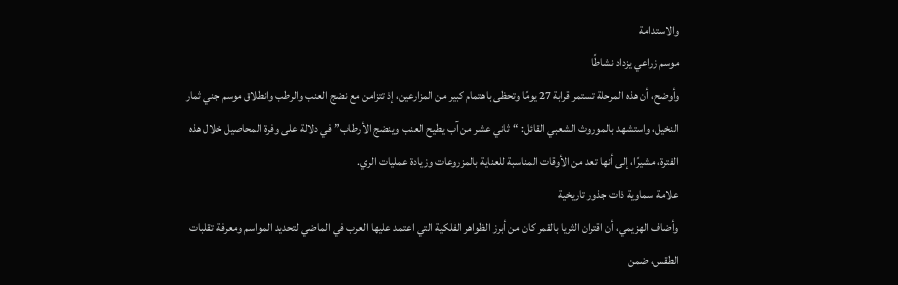والاستدامة
موسم زراعي يزداد نشاطًا
وأوضح، أن هذه المرحلة تستمر قرابة 27 يومًا وتحظى باهتمام كبير من المزارعين، إذ تتزامن مع نضج العنب والرطب وانطلاق موسم جني ثمار النخيل، واستشهد بالموروث الشعبي القائل: “ثاني عشر من آب يطيح العنب وينضج الأرطاب” في دلالة على وفرة المحاصيل خلال هذه الفترة، مشيرًا، إلى أنها تعد من الأوقات المناسبة للعناية بالمزروعات وزيادة عمليات الري.
علامة سماوية ذات جذور تاريخية
وأضاف الهزيمي، أن اقتران الثريا بالقمر كان من أبرز الظواهر الفلكية التي اعتمد عليها العرب في الماضي لتحديد المواسم ومعرفة تقلبات الطقس، ضمن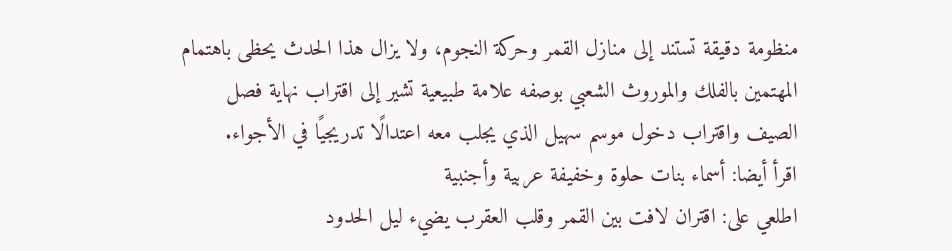منظومة دقيقة تستند إلى منازل القمر وحركة النجوم، ولا يزال هذا الحدث يحظى باهتمام المهتمين بالفلك والموروث الشعبي بوصفه علامة طبيعية تشير إلى اقتراب نهاية فصل الصيف واقتراب دخول موسم سهيل الذي يجلب معه اعتدالًا تدريجيًا في الأجواء.
اقرأ أيضا: أسماء بنات حلوة وخفيفة عربية وأجنبية
اطلعي على: اقتران لافت بين القمر وقلب العقرب يضيء ليل الحدود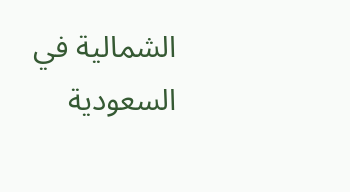الشمالية في السعودية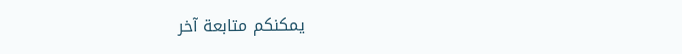يمكنكم متابعة آخر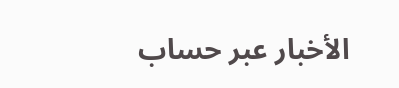الأخبار عبر حساب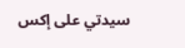سيدتي على إكس